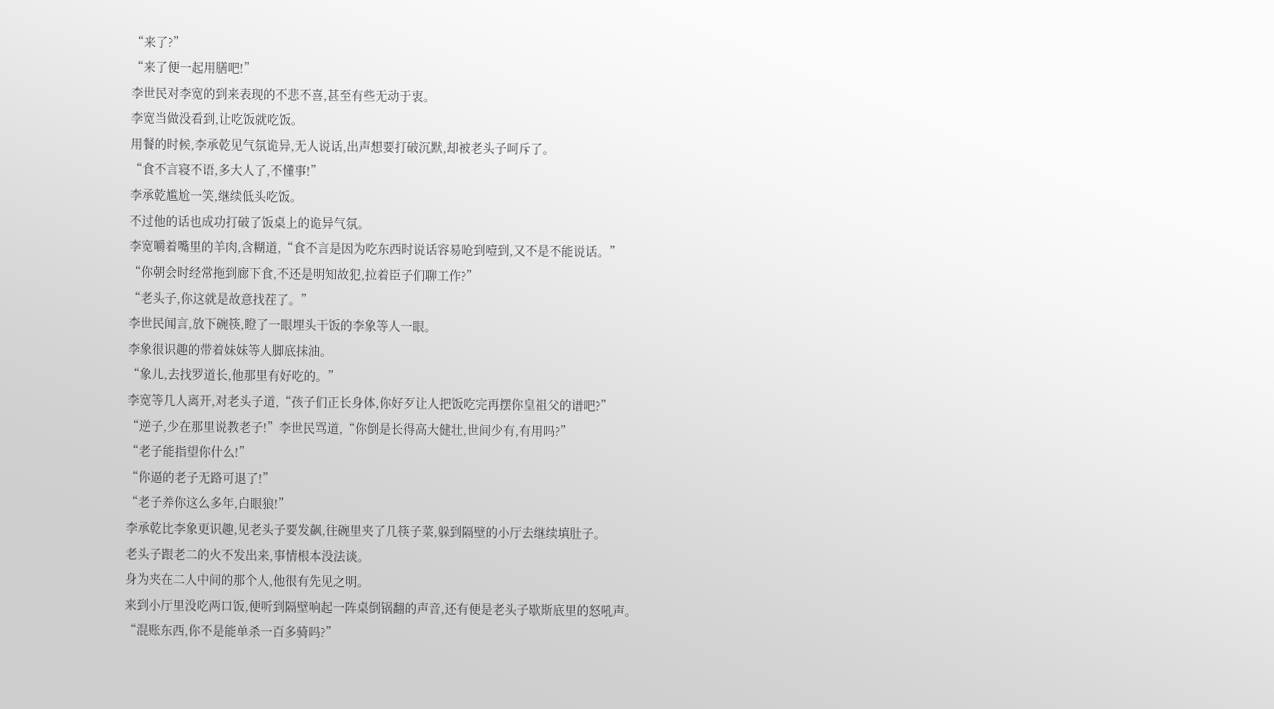“来了?”
“来了便一起用膳吧!”
李世民对李宽的到来表现的不悲不喜,甚至有些无动于衷。
李宽当做没看到,让吃饭就吃饭。
用餐的时候,李承乾见气氛诡异,无人说话,出声想要打破沉默,却被老头子呵斥了。
“食不言寝不语,多大人了,不懂事!”
李承乾尴尬一笑,继续低头吃饭。
不过他的话也成功打破了饭桌上的诡异气氛。
李宽嚼着嘴里的羊肉,含糊道,“食不言是因为吃东西时说话容易呛到噎到,又不是不能说话。”
“你朝会时经常拖到廊下食,不还是明知故犯,拉着臣子们聊工作?”
“老头子,你这就是故意找茬了。”
李世民闻言,放下碗筷,瞪了一眼埋头干饭的李象等人一眼。
李象很识趣的带着妹妹等人脚底抹油。
“象儿,去找罗道长,他那里有好吃的。”
李宽等几人离开,对老头子道,“孩子们正长身体,你好歹让人把饭吃完再摆你皇祖父的谱吧?”
“逆子,少在那里说教老子!”李世民骂道,“你倒是长得高大健壮,世间少有,有用吗?”
“老子能指望你什么!”
“你逼的老子无路可退了!”
“老子养你这么多年,白眼狼!”
李承乾比李象更识趣,见老头子要发飙,往碗里夹了几筷子菜,躲到隔壁的小厅去继续填肚子。
老头子跟老二的火不发出来,事情根本没法谈。
身为夹在二人中间的那个人,他很有先见之明。
来到小厅里没吃两口饭,便听到隔壁响起一阵桌倒锅翻的声音,还有便是老头子歇斯底里的怒吼声。
“混账东西,你不是能单杀一百多骑吗?”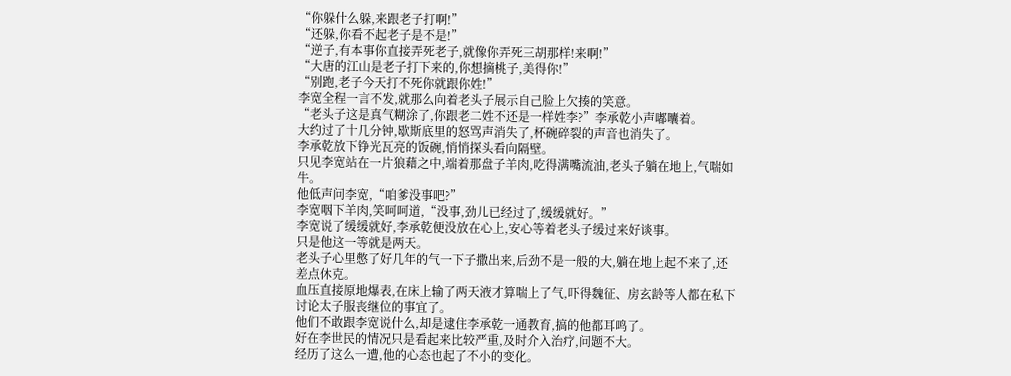“你躲什么躲,来跟老子打啊!”
“还躲,你看不起老子是不是!”
“逆子,有本事你直接弄死老子,就像你弄死三胡那样!来啊!”
“大唐的江山是老子打下来的,你想摘桃子,美得你!”
“别跑,老子今天打不死你就跟你姓!”
李宽全程一言不发,就那么向着老头子展示自己脸上欠揍的笑意。
“老头子这是真气糊涂了,你跟老二姓不还是一样姓李?”李承乾小声嘟囔着。
大约过了十几分钟,歇斯底里的怒骂声消失了,杯碗碎裂的声音也消失了。
李承乾放下铮光瓦亮的饭碗,悄悄探头看向隔壁。
只见李宽站在一片狼藉之中,端着那盘子羊肉,吃得满嘴流油,老头子躺在地上,气喘如牛。
他低声问李宽,“咱爹没事吧?”
李宽咽下羊肉,笑呵呵道,“没事,劲儿已经过了,缓缓就好。”
李宽说了缓缓就好,李承乾便没放在心上,安心等着老头子缓过来好谈事。
只是他这一等就是两天。
老头子心里憋了好几年的气一下子撒出来,后劲不是一般的大,躺在地上起不来了,还差点休克。
血压直接原地爆表,在床上输了两天液才算喘上了气,吓得魏征、房玄龄等人都在私下讨论太子服丧继位的事宜了。
他们不敢跟李宽说什么,却是逮住李承乾一通教育,搞的他都耳鸣了。
好在李世民的情况只是看起来比较严重,及时介入治疗,问题不大。
经历了这么一遭,他的心态也起了不小的变化。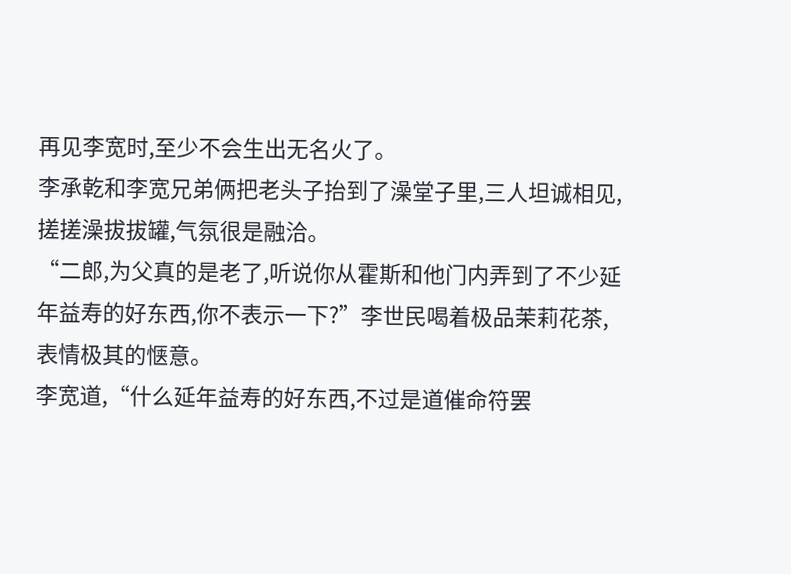再见李宽时,至少不会生出无名火了。
李承乾和李宽兄弟俩把老头子抬到了澡堂子里,三人坦诚相见,搓搓澡拔拔罐,气氛很是融洽。
“二郎,为父真的是老了,听说你从霍斯和他门内弄到了不少延年益寿的好东西,你不表示一下?”李世民喝着极品茉莉花茶,表情极其的惬意。
李宽道,“什么延年益寿的好东西,不过是道催命符罢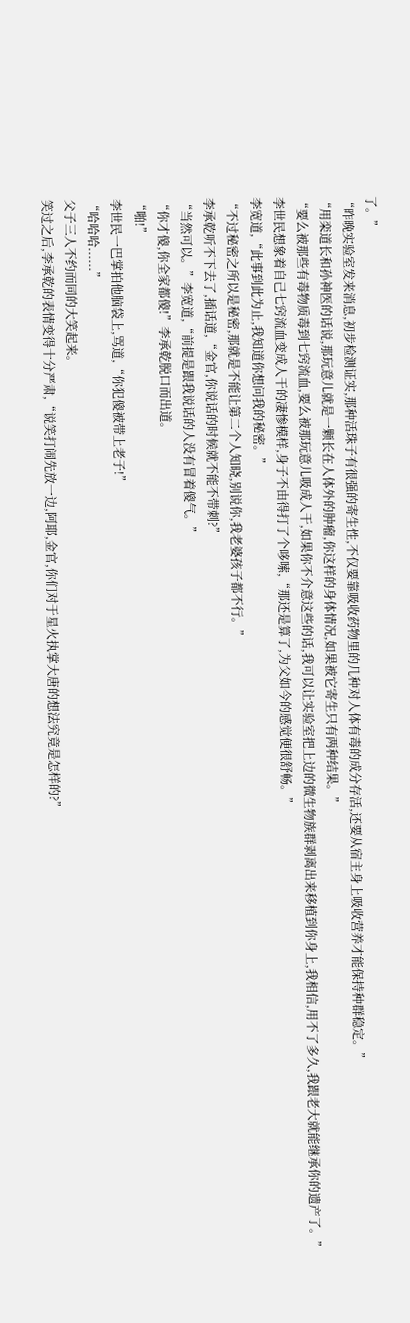了。”
“昨晚实验室发来消息,初步检测证实,那种活珠子有很强的寄生性,不仅要靠吸收药物里的几种对人体有毒的成分存活,还要从宿主身上吸收营养才能保持种群稳定。”
“用栾道长和孙神医的话说,那玩意儿就是一颗长在人体外的肿瘤,你这样的身体情况,如果被它寄生只有两种结果。”
“要么被那些有毒物质毒到七窍流血,要么被那玩意儿吸成人干,如果你不介意这些的话,我可以让实验室把上边的微生物族群剥离出来移植到你身上,我相信,用不了多久,我跟老大就能继承你的遗产了。”
李世民想象着自己七窍流血变成人干的凄惨模样,身子不由得打了个哆嗦,“那还是算了,为父如今的感觉便很舒畅。”
李宽道,“此事到此为止,我知道你想问我的秘密。”
“不过秘密之所以是秘密,那就是不能让第二个人知晓,别说你,我老婆孩子都不行。”
李承乾听不下去了,插话道,“金官,你说话的时候就不能不带刺?”
“当然可以。”李宽道,“前提是跟我说话的人没有冒着傻气。”
“你才傻,你全家都傻!”李承乾脱口而出道。
“啪!”
李世民一巴掌拍他脑袋上,骂道,“你犯傻被带上老子!”
“哈哈哈......”
父子三人不约而同的大笑起来。
笑过之后,李承乾的表情变得十分严肃,“说笑打闹先放一边,阿耶,金官,你们对于星火执掌大唐的想法究竟是怎样的?”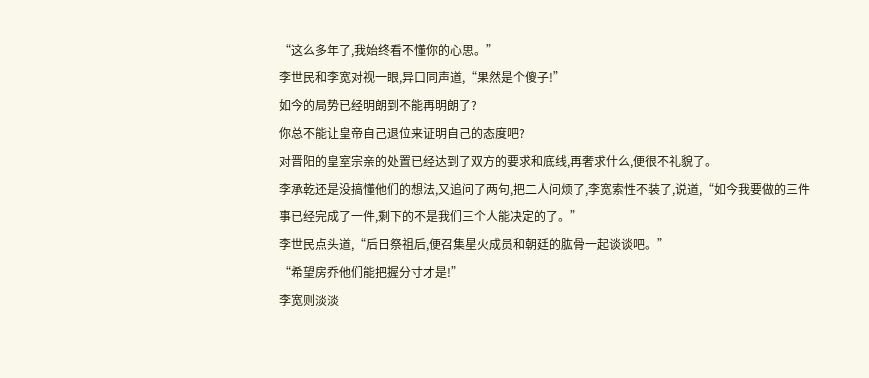“这么多年了,我始终看不懂你的心思。”
李世民和李宽对视一眼,异口同声道,“果然是个傻子!”
如今的局势已经明朗到不能再明朗了?
你总不能让皇帝自己退位来证明自己的态度吧?
对晋阳的皇室宗亲的处置已经达到了双方的要求和底线,再奢求什么,便很不礼貌了。
李承乾还是没搞懂他们的想法,又追问了两句,把二人问烦了,李宽索性不装了,说道,“如今我要做的三件事已经完成了一件,剩下的不是我们三个人能决定的了。”
李世民点头道,“后日祭祖后,便召集星火成员和朝廷的肱骨一起谈谈吧。”
“希望房乔他们能把握分寸才是!”
李宽则淡淡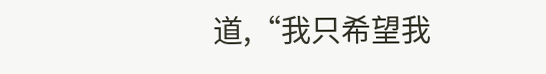道,“我只希望我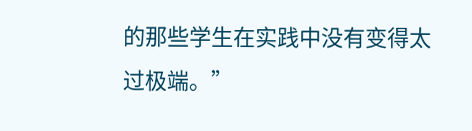的那些学生在实践中没有变得太过极端。”